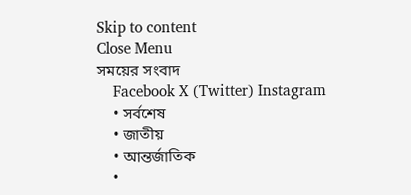Skip to content
Close Menu
সময়ের সংবাদ
    Facebook X (Twitter) Instagram
    • সর্বশেষ
    • জাতীয়
    • আন্তর্জাতিক
    •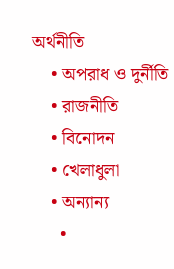অর্থনীতি
    • অপরাধ ও দুর্নীতি
    • রাজনীতি
    • বিনোদন
    • খেলাধুলা
    • অন্যান্য
      •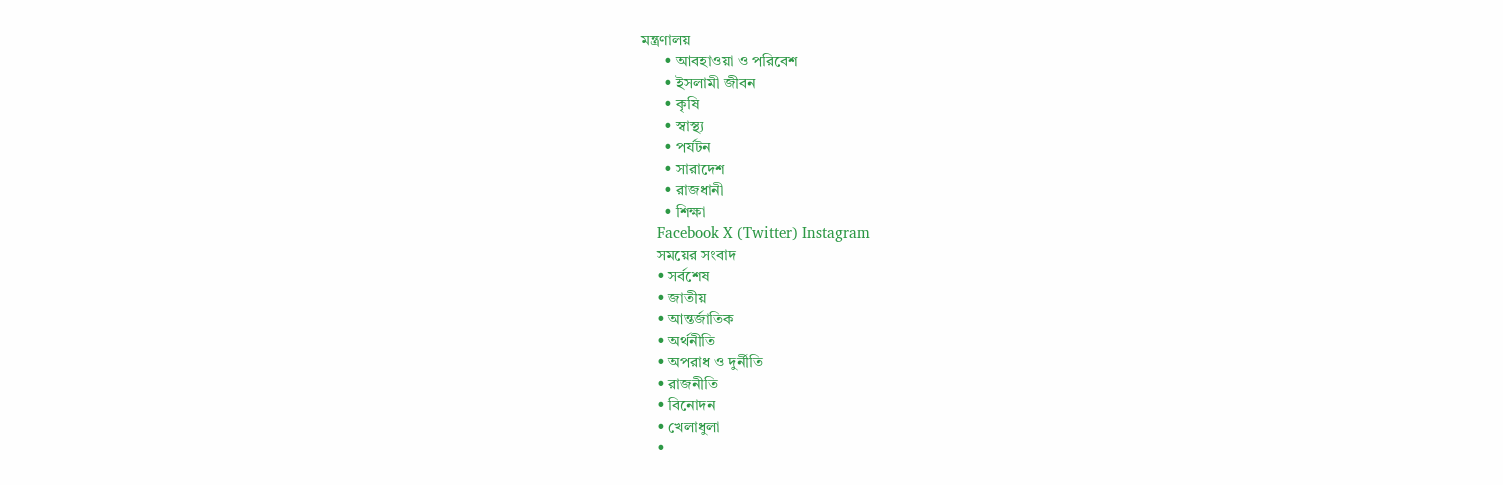মন্ত্রণালয়
      • আবহাওয়া ও পরিবেশ
      • ইসলামী জীবন
      • কৃষি
      • স্বাস্থ্য
      • পর্যটন
      • সারাদেশ
      • রাজধানী
      • শিক্ষা
    Facebook X (Twitter) Instagram
    সময়ের সংবাদ
    • সর্বশেষ
    • জাতীয়
    • আন্তর্জাতিক
    • অর্থনীতি
    • অপরাধ ও দুর্নীতি
    • রাজনীতি
    • বিনোদন
    • খেলাধুলা
    •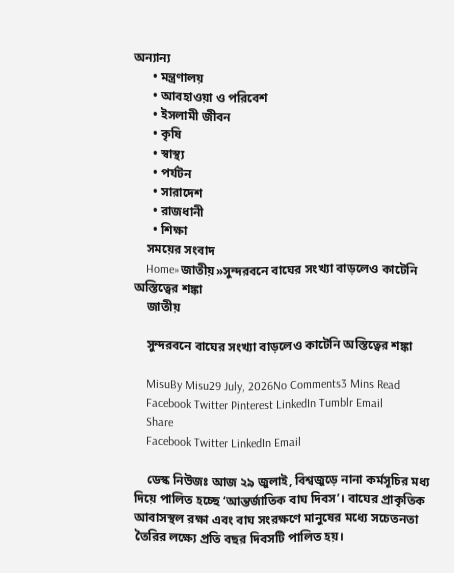অন্যান্য
      • মন্ত্রণালয়
      • আবহাওয়া ও পরিবেশ
      • ইসলামী জীবন
      • কৃষি
      • স্বাস্থ্য
      • পর্যটন
      • সারাদেশ
      • রাজধানী
      • শিক্ষা
    সময়ের সংবাদ
    Home»জাতীয়»সুন্দরবনে বাঘের সংখ্যা বাড়লেও কাটেনি অস্তিত্বের শঙ্কা
    জাতীয়

    সুন্দরবনে বাঘের সংখ্যা বাড়লেও কাটেনি অস্তিত্বের শঙ্কা

    MisuBy Misu29 July, 2026No Comments3 Mins Read
    Facebook Twitter Pinterest LinkedIn Tumblr Email
    Share
    Facebook Twitter LinkedIn Email

    ডেস্ক নিউজঃ আজ ২৯ জুলাই, বিশ্বজুড়ে নানা কর্মসূচির মধ্য দিয়ে পালিত হচ্ছে ‘আন্তর্জাতিক বাঘ দিবস’। বাঘের প্রাকৃতিক আবাসস্থল রক্ষা এবং বাঘ সংরক্ষণে মানুষের মধ্যে সচেতনতা তৈরির লক্ষ্যে প্রতি বছর দিবসটি পালিত হয়।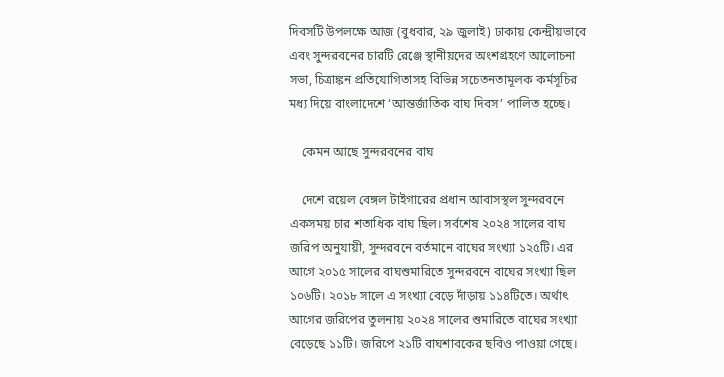দিবসটি উপলক্ষে আজ (বুধবার, ২৯ জুলাই) ঢাকায় কেন্দ্রীয়ভাবে এবং সুন্দরবনের চারটি রেঞ্জে স্থানীয়দের অংশগ্রহণে আলোচনা সভা, চিত্রাঙ্কন প্রতিযোগিতাসহ বিভিন্ন সচেতনতামূলক কর্মসূচির মধ্য দিয়ে বাংলাদেশে ‘আন্তর্জাতিক বাঘ দিবস’ পালিত হচ্ছে।

    কেমন আছে সুন্দরবনের বাঘ

    দেশে রয়েল বেঙ্গল টাইগারের প্রধান আবাসস্থল সুন্দরবনে একসময় চার শতাধিক বাঘ ছিল। সর্বশেষ ২০২৪ সালের বাঘ জরিপ অনুযায়ী, সুন্দরবনে বর্তমানে বাঘের সংখ্যা ১২৫টি। এর আগে ২০১৫ সালের বাঘশুমারিতে সুন্দরবনে বাঘের সংখ্যা ছিল ১০৬টি। ২০১৮ সালে এ সংখ্যা বেড়ে দাঁড়ায় ১১৪টিতে। অর্থাৎ আগের জরিপের তুলনায় ২০২৪ সালের শুমারিতে বাঘের সংখ্যা বেড়েছে ১১টি। জরিপে ২১টি বাঘশাবকের ছবিও পাওয়া গেছে।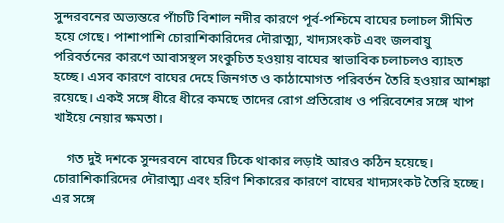সুন্দরবনের অভ্যন্তরে পাঁচটি বিশাল নদীর কারণে পূর্ব-পশ্চিমে বাঘের চলাচল সীমিত হয়ে গেছে। পাশাপাশি চোরাশিকারিদের দৌরাত্ম্য, খাদ্যসংকট এবং জলবায়ু পরিবর্তনের কারণে আবাসস্থল সংকুচিত হওয়ায় বাঘের স্বাভাবিক চলাচলও ব্যাহত হচ্ছে। এসব কারণে বাঘের দেহে জিনগত ও কাঠামোগত পরিবর্তন তৈরি হওয়ার আশঙ্কা রয়েছে। একই সঙ্গে ধীরে ধীরে কমছে তাদের রোগ প্রতিরোধ ও পরিবেশের সঙ্গে খাপ খাইয়ে নেয়ার ক্ষমতা।

    গত দুই দশকে সুন্দরবনে বাঘের টিকে থাকার লড়াই আরও কঠিন হয়েছে। চোরাশিকারিদের দৌরাত্ম্য এবং হরিণ শিকারের কারণে বাঘের খাদ্যসংকট তৈরি হচ্ছে। এর সঙ্গে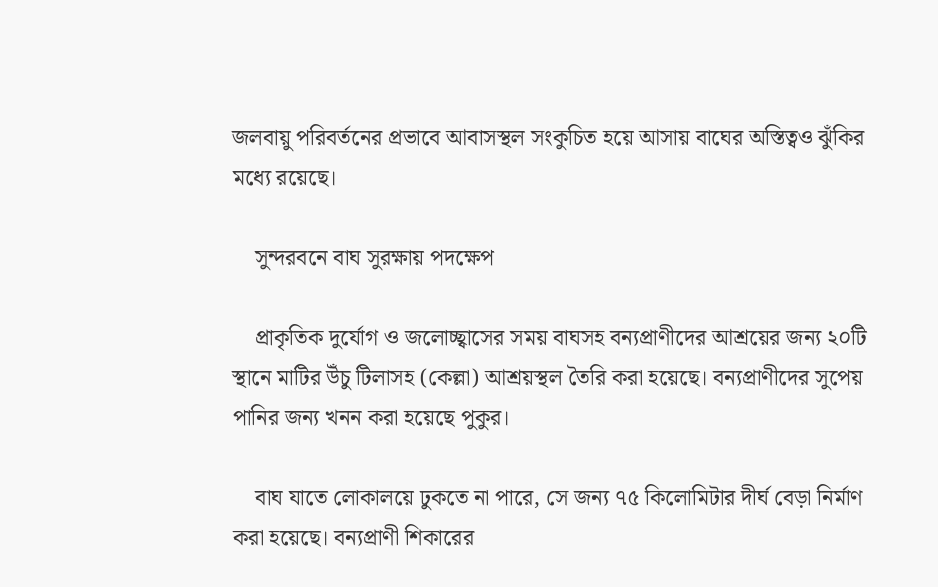জলবায়ু পরিবর্তনের প্রভাবে আবাসস্থল সংকুচিত হয়ে আসায় বাঘের অস্তিত্বও ঝুঁকির মধ্যে রয়েছে।

    সুন্দরবনে বাঘ সুরক্ষায় পদক্ষেপ

    প্রাকৃতিক দুর্যোগ ও জলোচ্ছ্বাসের সময় বাঘসহ বন্যপ্রাণীদের আশ্রয়ের জন্য ২০টি স্থানে মাটির উঁচু টিলাসহ (কেল্লা) আশ্রয়স্থল তৈরি করা হয়েছে। বন্যপ্রাণীদের সুপেয় পানির জন্য খনন করা হয়েছে পুকুর।

    বাঘ যাতে লোকালয়ে ঢুকতে না পারে, সে জন্য ৭৫ কিলোমিটার দীর্ঘ বেড়া নির্মাণ করা হয়েছে। বন্যপ্রাণী শিকারের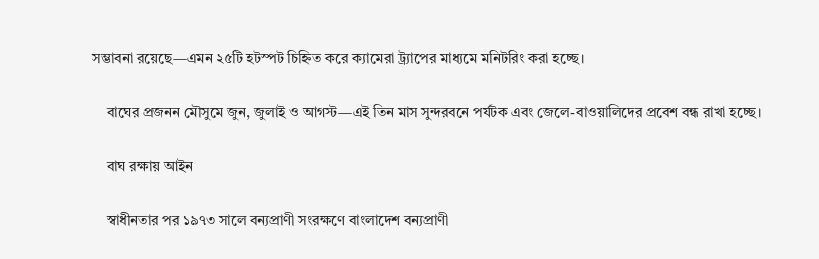সম্ভাবনা রয়েছে—এমন ২৫টি হটস্পট চিহ্নিত করে ক্যামেরা ট্র্যাপের মাধ্যমে মনিটরিং করা হচ্ছে।

    বাঘের প্রজনন মৌসুমে জুন, জুলাই ও আগস্ট—এই তিন মাস সুন্দরবনে পর্যটক এবং জেলে-বাওয়ালিদের প্রবেশ বন্ধ রাখা হচ্ছে।

    বাঘ রক্ষায় আইন

    স্বাধীনতার পর ১৯৭৩ সালে বন্যপ্রাণী সংরক্ষণে বাংলাদেশ বন্যপ্রাণী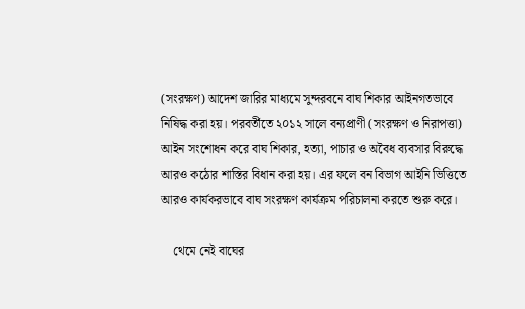(সংরক্ষণ) আদেশ জারির মাধ্যমে সুন্দরবনে বাঘ শিকার আইনগতভাবে নিষিদ্ধ করা হয়। পরবর্তীতে ২০১২ সালে বন্যপ্রাণী (সংরক্ষণ ও নিরাপত্তা) আইন সংশোধন করে বাঘ শিকার, হত্যা, পাচার ও অবৈধ ব্যবসার বিরুদ্ধে আরও কঠোর শাস্তির বিধান করা হয়। এর ফলে বন বিভাগ আইনি ভিত্তিতে আরও কার্যকরভাবে বাঘ সংরক্ষণ কার্যক্রম পরিচালনা করতে শুরু করে।

    থেমে নেই বাঘের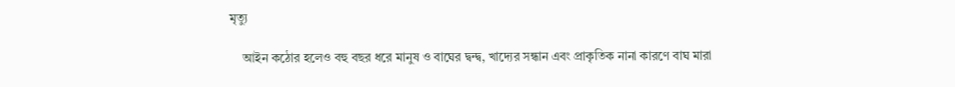মৃত্যু

    আইন কঠোর হলেও বহু বছর ধরে মানুষ ও বাঘের দ্বন্দ্ব, খাদ্যের সন্ধান এবং প্রাকৃতিক নানা কারণে বাঘ মারা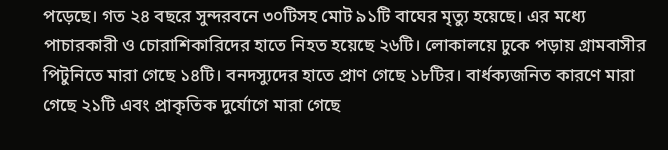পড়েছে। গত ২৪ বছরে সুন্দরবনে ৩০টিসহ মোট ৯১টি বাঘের মৃত্যু হয়েছে। এর মধ্যে পাচারকারী ও চোরাশিকারিদের হাতে নিহত হয়েছে ২৬টি। লোকালয়ে ঢুকে পড়ায় গ্রামবাসীর পিটুনিতে মারা গেছে ১৪টি। বনদস্যুদের হাতে প্রাণ গেছে ১৮টির। বার্ধক্যজনিত কারণে মারা গেছে ২১টি এবং প্রাকৃতিক দুর্যোগে মারা গেছে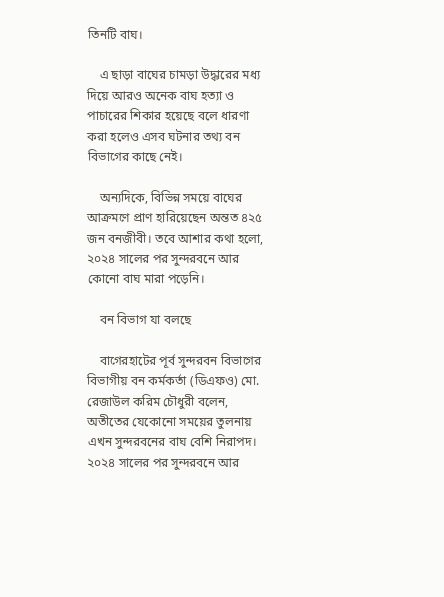তিনটি বাঘ।

    এ ছাড়া বাঘের চামড়া উদ্ধারের মধ্য দিয়ে আরও অনেক বাঘ হত্যা ও পাচারের শিকার হয়েছে বলে ধারণা করা হলেও এসব ঘটনার তথ্য বন বিভাগের কাছে নেই।

    অন্যদিকে, বিভিন্ন সময়ে বাঘের আক্রমণে প্রাণ হারিয়েছেন অন্তত ৪২৫ জন বনজীবী। তবে আশার কথা হলো, ২০২৪ সালের পর সুন্দরবনে আর কোনো বাঘ মারা পড়েনি।

    বন বিভাগ যা বলছে

    বাগেরহাটের পূর্ব সুন্দরবন বিভাগের বিভাগীয় বন কর্মকর্তা (ডিএফও) মো. রেজাউল করিম চৌধুরী বলেন, অতীতের যেকোনো সময়ের তুলনায় এখন সুন্দরবনের বাঘ বেশি নিরাপদ। ২০২৪ সালের পর সুন্দরবনে আর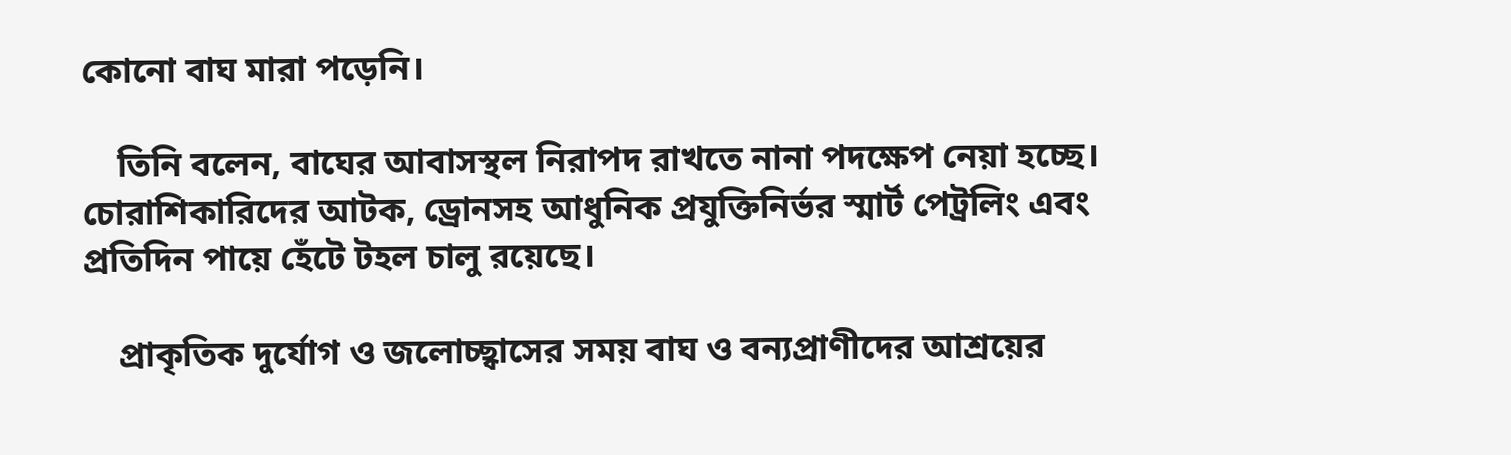কোনো বাঘ মারা পড়েনি।

    তিনি বলেন, বাঘের আবাসস্থল নিরাপদ রাখতে নানা পদক্ষেপ নেয়া হচ্ছে। চোরাশিকারিদের আটক, ড্রোনসহ আধুনিক প্রযুক্তিনির্ভর স্মার্ট পেট্রলিং এবং প্রতিদিন পায়ে হেঁটে টহল চালু রয়েছে।

    প্রাকৃতিক দুর্যোগ ও জলোচ্ছ্বাসের সময় বাঘ ও বন্যপ্রাণীদের আশ্রয়ের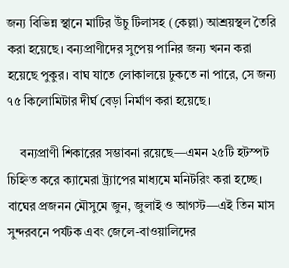জন্য বিভিন্ন স্থানে মাটির উঁচু টিলাসহ (কেল্লা) আশ্রয়স্থল তৈরি করা হয়েছে। বন্যপ্রাণীদের সুপেয় পানির জন্য খনন করা হয়েছে পুকুর। বাঘ যাতে লোকালয়ে ঢুকতে না পারে, সে জন্য ৭৫ কিলোমিটার দীর্ঘ বেড়া নির্মাণ করা হয়েছে।

    বন্যপ্রাণী শিকারের সম্ভাবনা রয়েছে—এমন ২৫টি হটস্পট চিহ্নিত করে ক্যামেরা ট্র্যাপের মাধ্যমে মনিটরিং করা হচ্ছে। বাঘের প্রজনন মৌসুমে জুন, জুলাই ও আগস্ট—এই তিন মাস সুন্দরবনে পর্যটক এবং জেলে-বাওয়ালিদের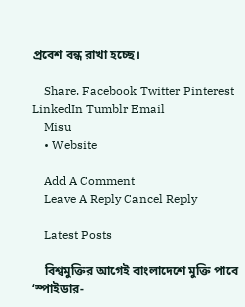প্রবেশ বন্ধ রাখা হচ্ছে।

    Share. Facebook Twitter Pinterest LinkedIn Tumblr Email
    Misu
    • Website

    Add A Comment
    Leave A Reply Cancel Reply

    Latest Posts

    বিশ্বমুক্তির আগেই বাংলাদেশে মুক্তি পাবে ‘স্পাইডার-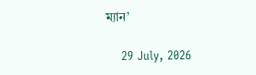ম্যান’

    29 July, 2026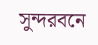সুন্দরবনে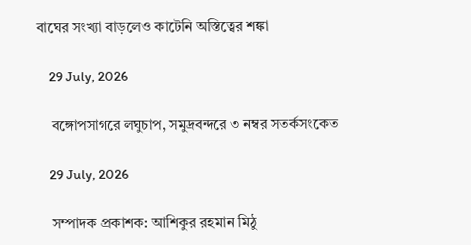বাঘের সংখ্যা বাড়লেও কাটেনি অস্তিত্বের শঙ্কা

    29 July, 2026

    বঙ্গোপসাগরে লঘুচাপ, সমুদ্রবন্দরে ৩ নম্বর সতর্কসংকেত

    29 July, 2026

    সম্পাদক প্রকাশক: আশিকুর রহমান মিঠু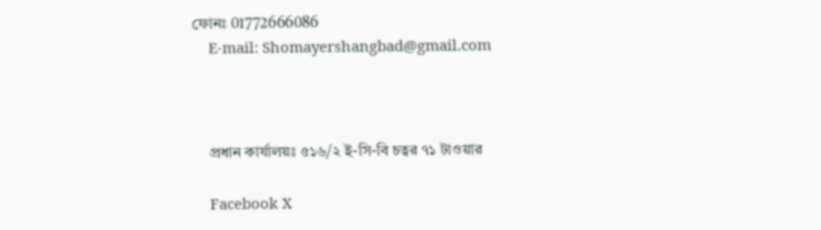ফোনঃ 01772666086
    E-mail: Shomayershangbad@gmail.com



    প্রধান কার্যালয়ঃ ৫১৬/২ ই-সি-বি চত্বর ৭১ টাওয়ার

    Facebook X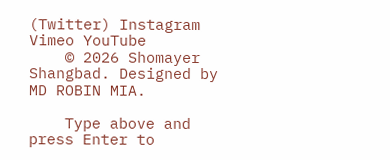(Twitter) Instagram Vimeo YouTube
    © 2026 Shomayer Shangbad. Designed by MD ROBIN MIA.

    Type above and press Enter to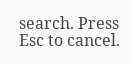search. Press Esc to cancel.